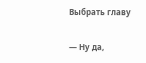Выбрать главу

— Ну да,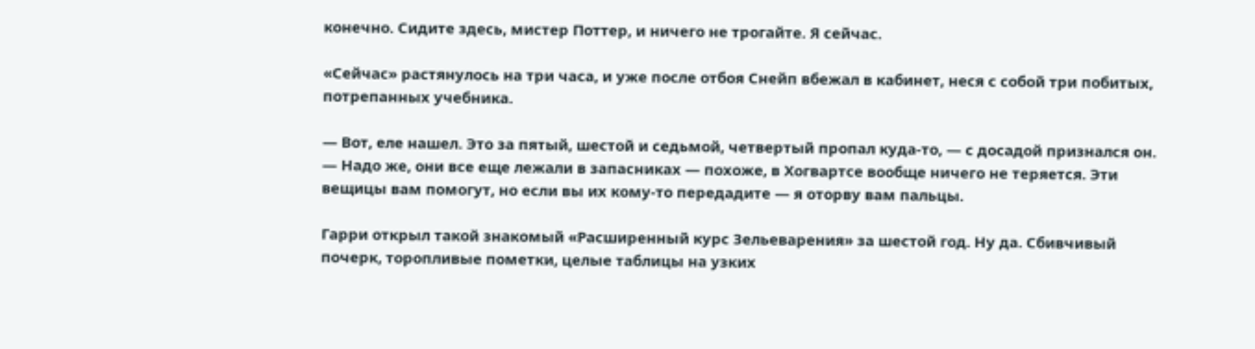конечно. Сидите здесь, мистер Поттер, и ничего не трогайте. Я сейчас.

«Сейчас» растянулось на три часа, и уже после отбоя Снейп вбежал в кабинет, неся с собой три побитых, потрепанных учебника.

— Вот, еле нашел. Это за пятый, шестой и седьмой, четвертый пропал куда-то, — с досадой признался он. — Надо же, они все еще лежали в запасниках — похоже, в Хогвартсе вообще ничего не теряется. Эти вещицы вам помогут, но если вы их кому-то передадите — я оторву вам пальцы.

Гарри открыл такой знакомый «Расширенный курс Зельеварения» за шестой год. Ну да. Сбивчивый почерк, торопливые пометки, целые таблицы на узких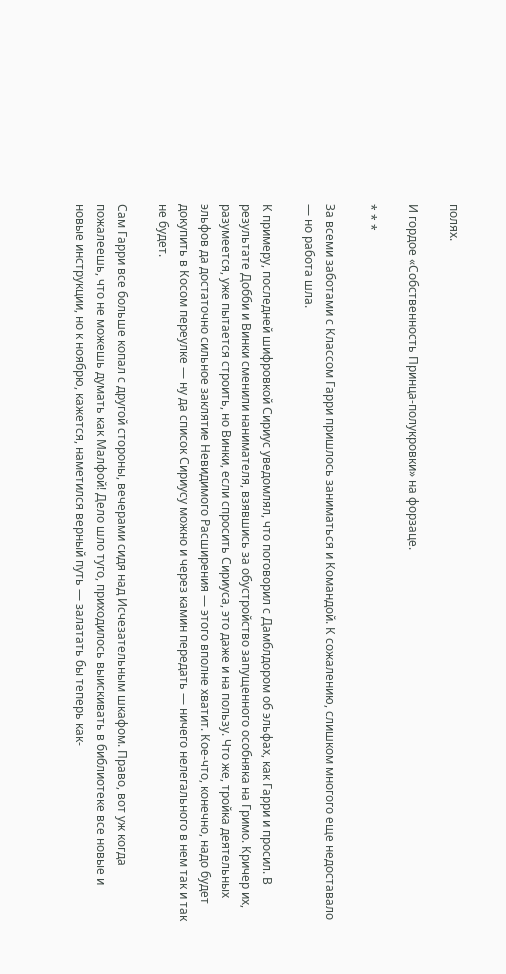полях.

И гордое «Собственность Принца-полукровки» на форзаце.

* * *

За всеми заботами с Классом Гарри пришлось заниматься и Командой. К сожалению, слишком многого еще недоставало — но работа шла.

К примеру, последней шифровкой Сириус уведомлял, что поговорил с Дамблдором об эльфах, как Гарри и просил. В результате Добби и Винки сменили нанимателя, взявшись за обустройство запущенного особняка на Гримо. Кричер их, разумеется, уже пытается строить, но Винки, если спросить Сириуса, это даже и на пользу. Что же, тройка деятельных эльфов да достаточно сильное заклятие Невидимого Расширения — этого вполне хватит. Кое-что, конечно, надо будет докупить в Косом переулке — ну да список Сириусу можно и через камин передать — ничего нелегального в нем так и так не будет.

Сам Гарри все больше копал с другой стороны, вечерами сидя над Исчезательным шкафом. Право, вот уж когда пожалеешь, что не можешь думать как Малфой! Дело шло туго, приходилось выискивать в библиотеке все новые и новые инструкции, но к ноябрю, кажется, наметился верный путь — залатать бы теперь как-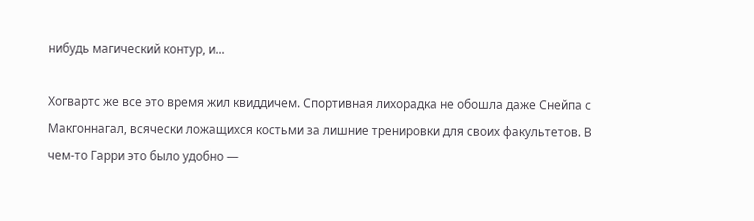нибудь магический контур, и...

Хогвартс же все это время жил квиддичем. Спортивная лихорадка не обошла даже Снейпа с Макгоннагал, всячески ложащихся костьми за лишние тренировки для своих факультетов. В чем-то Гарри это было удобно —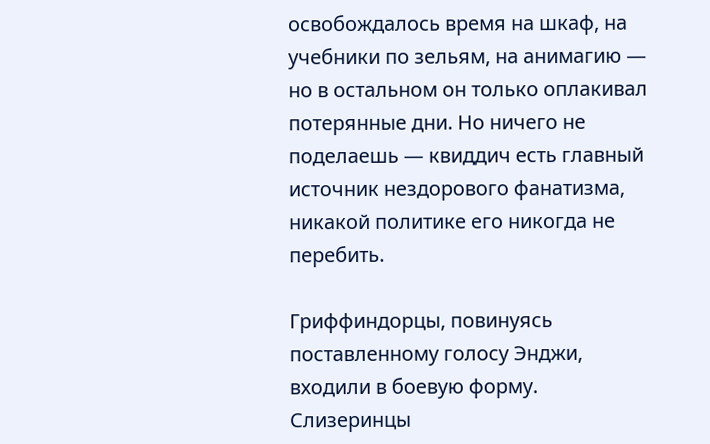освобождалось время на шкаф, на учебники по зельям, на анимагию — но в остальном он только оплакивал потерянные дни. Но ничего не поделаешь — квиддич есть главный источник нездорового фанатизма, никакой политике его никогда не перебить.

Гриффиндорцы, повинуясь поставленному голосу Энджи, входили в боевую форму. Слизеринцы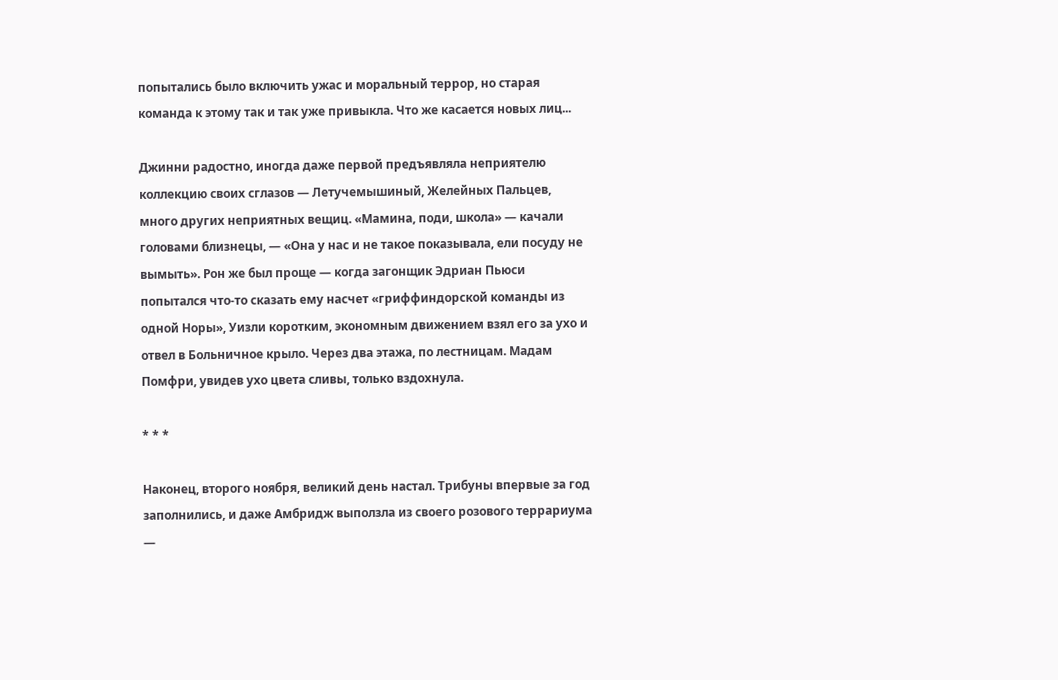попытались было включить ужас и моральный террор, но старая команда к этому так и так уже привыкла. Что же касается новых лиц...

Джинни радостно, иногда даже первой предъявляла неприятелю коллекцию своих сглазов — Летучемышиный, Желейных Пальцев, много других неприятных вещиц. «Мамина, поди, школа» — качали головами близнецы, — «Она у нас и не такое показывала, ели посуду не вымыть». Рон же был проще — когда загонщик Эдриан Пьюси попытался что-то сказать ему насчет «гриффиндорской команды из одной Норы», Уизли коротким, экономным движением взял его за ухо и отвел в Больничное крыло. Через два этажа, по лестницам. Мадам Помфри, увидев ухо цвета сливы, только вздохнула.

* * *

Наконец, второго ноября, великий день настал. Трибуны впервые за год заполнились, и даже Амбридж выползла из своего розового террариума —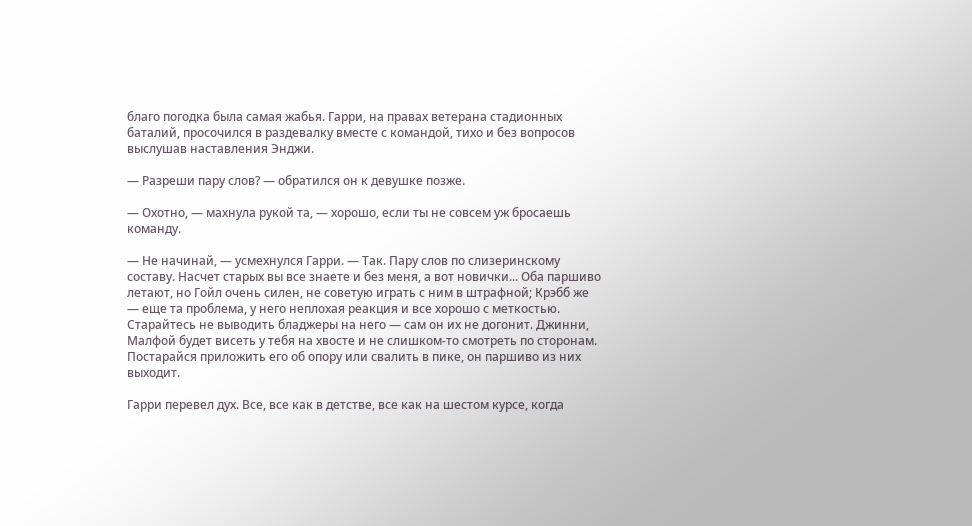благо погодка была самая жабья. Гарри, на правах ветерана стадионных баталий, просочился в раздевалку вместе с командой, тихо и без вопросов выслушав наставления Энджи.

— Разреши пару слов? — обратился он к девушке позже.

— Охотно, — махнула рукой та, — хорошо, если ты не совсем уж бросаешь команду.

— Не начинай, — усмехнулся Гарри. — Так. Пару слов по слизеринскому составу. Насчет старых вы все знаете и без меня, а вот новички... Оба паршиво летают, но Гойл очень силен, не советую играть с ним в штрафной; Крэбб же — еще та проблема, у него неплохая реакция и все хорошо с меткостью. Старайтесь не выводить бладжеры на него — сам он их не догонит. Джинни, Малфой будет висеть у тебя на хвосте и не слишком-то смотреть по сторонам. Постарайся приложить его об опору или свалить в пике, он паршиво из них выходит.

Гарри перевел дух. Все, все как в детстве, все как на шестом курсе, когда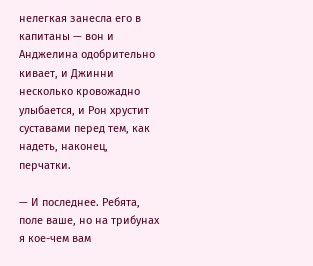нелегкая занесла его в капитаны — вон и Анджелина одобрительно кивает, и Джинни несколько кровожадно улыбается, и Рон хрустит суставами перед тем, как надеть, наконец, перчатки.

— И последнее. Ребята, поле ваше, но на трибунах я кое-чем вам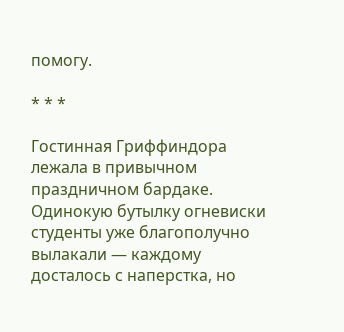помогу.

* * *

Гостинная Гриффиндора лежала в привычном праздничном бардаке. Одинокую бутылку огневиски студенты уже благополучно вылакали — каждому досталось с наперстка, но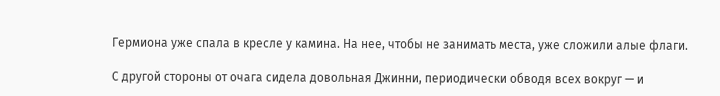Гермиона уже спала в кресле у камина. На нее, чтобы не занимать места, уже сложили алые флаги.

С другой стороны от очага сидела довольная Джинни, периодически обводя всех вокруг — и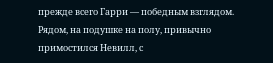прежде всего Гарри — победным взглядом. Рядом, на подушке на полу, привычно примостился Невилл, с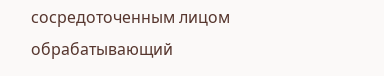сосредоточенным лицом обрабатывающий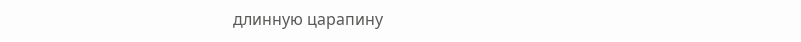длинную царапину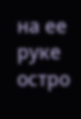на ее руке остро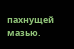пахнущей мазью.